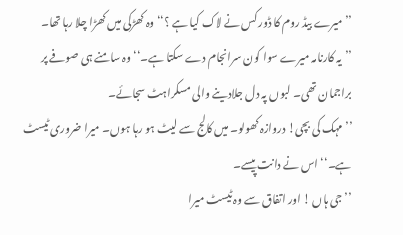’’میرے بیڈ روم کا ڈور کس نے لاک کیا ہے ؟‘‘ وہ کھڑکی میں کھڑا چلا رہا تھا۔
’’یہ کارنامہ میرے سوا کون سرانجام دے سکتا ہے۔‘‘ وہ سامنے ہی صوفے پر براجمان تھی۔ لبوں پہ دل جلادینے والی مسکراہٹ سجائے۔
’’مہک کی بچی! دروازہ کھولو۔ میں کالج سے لیٹ ہو رہا ہوں۔ میرا ضروری ٹیسٹ ہے۔‘‘ اس نے دانت پیسے۔
’’جی ہاں ! اور اتفاق سے وہ ٹیسٹ میرا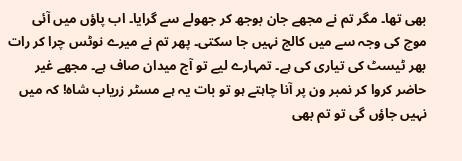بھی تھا۔ مگر تم نے مجھے جان بوجھ کر جھولے سے گرایا۔ اب پاؤں میں آئی موچ کی وجہ سے میں کالج نہیں جا سکتی۔ پھر تم نے میرے نوٹس چرا کر رات بھر ٹیسٹ کی تیاری کی ہے۔ تمہارے لیے تو آج میدان صاف ہے۔ مجھے غیر حاضر کروا کر نمبر ون پر آنا چاہتے ہو تو بات یہ ہے مسٹر زریاب شاہ! کہ میں نہیں جاؤں گی تو تم بھی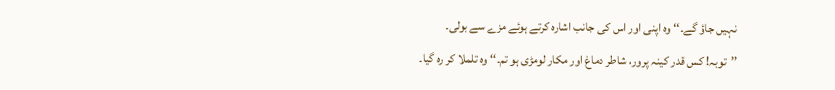نہیں جاؤ گے۔‘‘ وہ اپنی اور اس کی جانب اشارہ کرتے ہوئے مزے سے بولی۔
’’توبہ! کس قدر کینہ پرور، شاطر دماغ اور مکار لومڑی ہو تم۔‘‘ وہ تلملا کر رہ گیا۔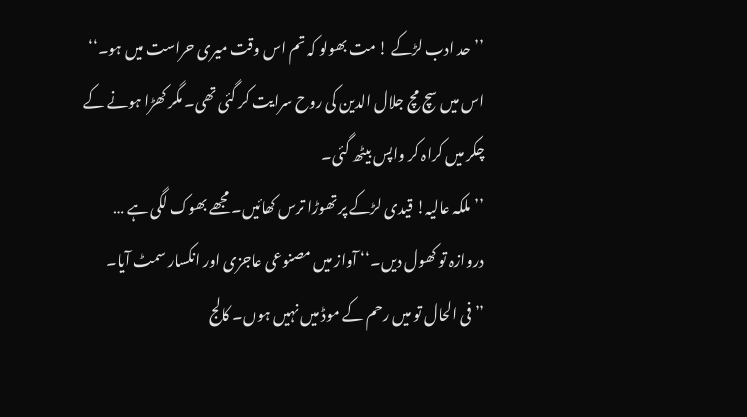’’حد ادب لڑکے ! مت بھولو کہ تم اس وقت میری حراست میں ہو۔‘‘ اس میں سچ مچ جلال الدین کی روح سرایت کر گئی تھی۔ مگر کھڑا ہونے کے چکر میں کراہ کر واپس بیٹھ گئی۔
’’ملکہ عالیہ! قیدی لڑکے پر تھوڑا ترس کھائیں۔ مجھے بھوک لگی ہے … دروازہ تو کھول دیں۔‘‘ آواز میں مصنوعی عاجزی اور انکسار سمٹ آیا۔
’’فی الحال تو میں رحم کے موڈ میں نہیں ہوں۔ کالج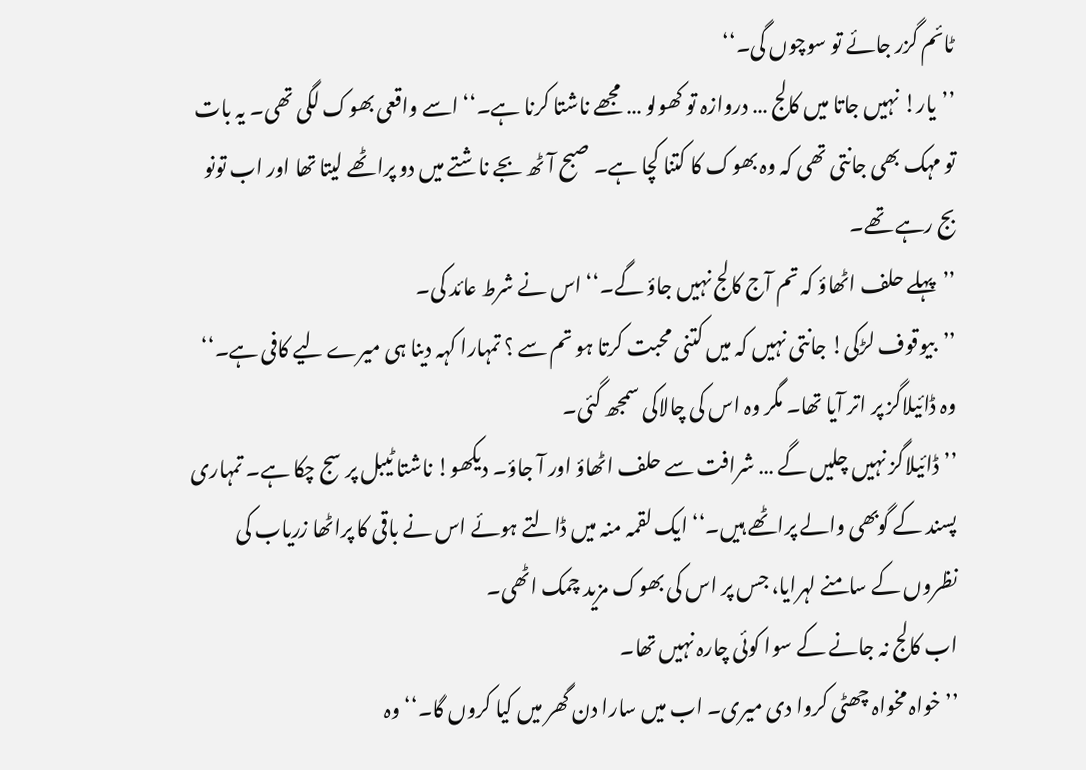ٹائم گزر جائے تو سوچوں گی۔‘‘
’’یار! نہیں جاتا میں کالج … دروازہ تو کھولو … مجھے ناشتا کرنا ہے۔‘‘ اسے واقعی بھوک لگی تھی۔ یہ بات تو مہک بھی جانتی تھی کہ وہ بھوک کا کتنا کچا ہے۔ صبح آٹھ بجے ناشتے میں دو پراٹھے لیتا تھا اور اب تونو بج رہے تھے۔
’’پہلے حلف اٹھاؤ کہ تم آج کالج نہیں جاؤ گے۔‘‘ اس نے شرط عائد کی۔
’’بیوقوف لڑکی! جانتی نہیں کہ میں کتنی محبت کرتا ہو تم سے ؟ تمہارا کہہ دینا ہی میرے لیے کافی ہے۔‘‘ وہ ڈائیلاگز پر اتر آیا تھا۔ مگر وہ اس کی چالاکی سمجھ گئی۔
’’ڈائیلاگز نہیں چلیں گے … شرافت سے حلف اٹھاؤ اور آ جاؤ۔ دیکھو! ناشتا ٹیبل پر سج چکا ہے۔ تمہاری پسند کے گوبھی والے پراٹھے ہیں۔‘‘ ایک لقمہ منہ میں ڈالتے ہوئے اس نے باقی کا پراٹھا زریاب کی نظروں کے سامنے لہرایا، جس پر اس کی بھوک مزید چمک اٹھی۔
اب کالج نہ جانے کے سوا کوئی چارہ نہیں تھا۔
’’خواہ مخواہ چھٹی کروا دی میری۔ اب میں سارا دن گھر میں کیا کروں گا۔‘‘ وہ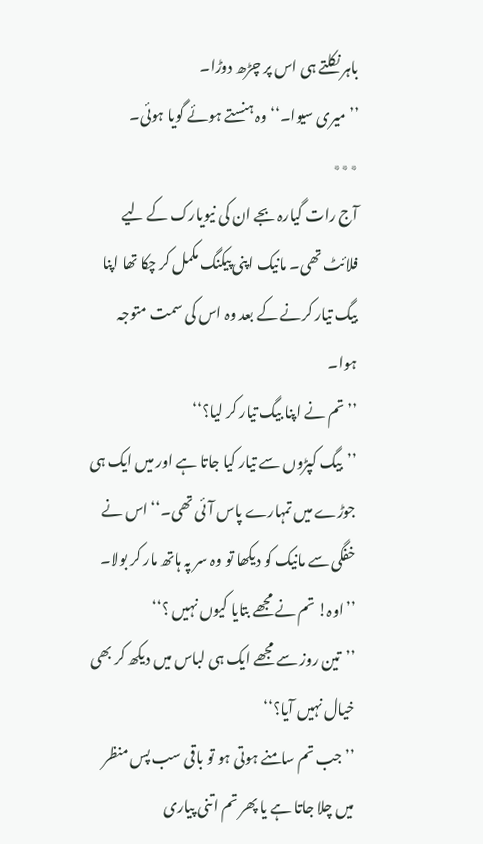باہر نکلتے ہی اس پر چڑھ دوڑا۔
’’میری سیوا۔‘‘ وہ ہنستے ہوئے گویا ہوئی۔
٭٭٭
آج رات گیارہ بجے ان کی نیویارک کے لیے فلائٹ تھی۔ مانیک اپنی پیکنگ مکمل کر چکا تھا اپنا بیگ تیار کرنے کے بعد وہ اس کی سمت متوجہ ہوا۔
’’تم نے اپنا بیگ تیار کر لیا؟‘‘
’’بیگ کپڑوں سے تیار کیا جاتا ہے اور میں ایک ہی جوڑے میں تمہارے پاس آئی تھی۔‘‘ اس نے خفگی سے مانیک کو دیکھا تو وہ سر پہ ہاتھ مار کر بولا۔
’’اوہ! تم نے مجھے بتایا کیوں نہیں ؟‘‘
’’تین روز سے مجھے ایک ہی لباس میں دیکھ کر بھی خیال نہیں آیا؟‘‘
’’جب تم سامنے ہوتی ہو تو باقی سب پس منظر میں چلا جاتا ہے یا پھر تم اتنی پیاری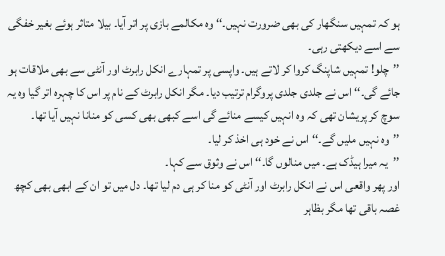ہو کہ تمہیں سنگھار کی بھی ضرورت نہیں۔‘‘ وہ مکالمے بازی پر اتر آیا۔ بیلا متاثر ہوئے بغیر خفگی سے اسے دیکھتی رہی۔
’’چلو! تمہیں شاپنگ کروا کر لاتے ہیں۔ واپسی پر تمہارے انکل رابرٹ اور آنٹی سے بھی ملاقات ہو جائے گی۔‘‘ اس نے جلدی جلدی پروگرام ترتیب دیا۔ مگر انکل رابرٹ کے نام پر اس کا چہرہ اتر گیا وہ یہ سوچ کر پریشان تھی کہ وہ انہیں کیسے منائے گی اسے کبھی بھی کسی کو منانا نہیں آیا تھا۔
’’وہ نہیں ملیں گے۔‘‘ اس نے خود ہی اخذ کر لیا۔
’’یہ میرا ہیڈک ہے۔ میں منالوں گا۔‘‘ اس نے وثوق سے کہا۔
اور پھر واقعی اس نے انکل رابرٹ اور آنٹی کو منا کر ہی دم لیا تھا۔ دل میں تو ان کے ابھی بھی کچھ غصہ باقی تھا مگر بظاہر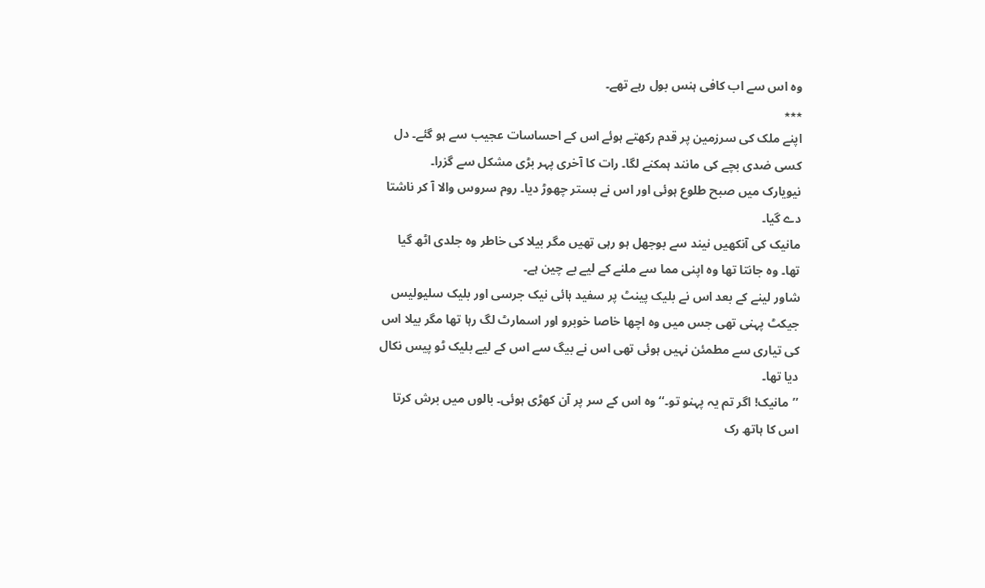وہ اس سے اب کافی ہنس بول رہے تھے۔
٭٭٭
اپنے ملک کی سرزمین پر قدم رکھتے ہوئے اس کے احساسات عجیب سے ہو گئے۔ دل کسی ضدی بچے کی مانند ہمکنے لگا۔ رات کا آخری پہر بڑی مشکل سے گزرا۔
نیویارک میں صبح طلوع ہوئی اور اس نے بستر چھوڑ دیا۔ روم سروس والا آ کر ناشتا دے گیا۔
مانیک کی آنکھیں نیند سے بوجھل ہو رہی تھیں مگر بیلا کی خاطر وہ جلدی اٹھ گیا تھا۔ وہ جانتا تھا وہ اپنی مما سے ملنے کے لیے بے چین ہے۔
شاور لینے کے بعد اس نے بلیک پینٹ پر سفید ہائی نیک جرسی اور بلیک سلیولیس جیکٹ پہنی تھی جس میں وہ اچھا خاصا خوبرو اور اسمارٹ لگ رہا تھا مگر بیلا اس کی تیاری سے مطمئن نہیں ہوئی تھی اس نے بیگ سے اس کے لیے بلیک ٹو پیس نکال دیا تھا۔
’’مانیک! اگر تم یہ پہنو تو۔‘‘ وہ اس کے سر پر آن کھڑی ہوئی۔ بالوں میں برش کرتا اس کا ہاتھ رک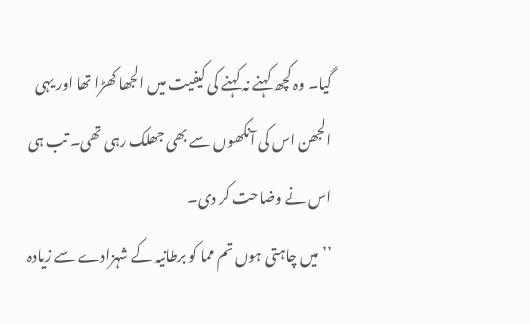گیا۔ وہ کچھ کہنے نہ کہنے کی کیفیت میں الجھا کھڑا تھا اور یہی الجھن اس کی آنکھوں سے بھی جھلک رہی تھی۔ تب ہی اس نے وضاحت کر دی۔
’’میں چاہتی ہوں تم مما کو برطانیہ کے شہزادے سے زیادہ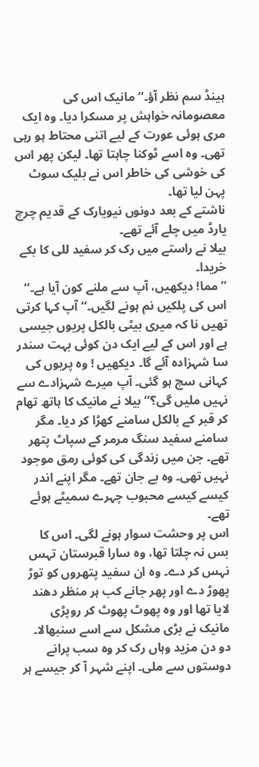ہینڈ سم نظر آؤ۔‘‘ مانیک اس کی معصومانہ خواہش پر مسکرا دیا۔ وہ ایک مری ہوئی عورت کے لیے اتنی محتاط ہو رہی تھی۔ وہ اسے ٹوکنا چاہتا تھا۔ لیکن پھر اس کی خوشی کی خاطر اس نے بلیک سوٹ پہن لیا تھا۔
ناشتے کے بعد دونوں نیویارک کے قدیم چرچ یارڈ میں چلے آئے تھے۔
بیلا نے راستے میں رک کر سفید للی کا بکے خریدا۔
’’مما! دیکھیں، آپ سے ملنے کون آیا ہے۔‘‘ اس کی پلکیں نم ہونے لگیں۔‘‘ آپ کہا کرتی تھیں نا کہ میری بیٹی بالکل پریوں جیسی ہے اور اس کے لیے ایک دن کوئی بہت سندر سا شہزادہ آئے گا۔ دیکھیں ! وہ پریوں کی کہانی سچ ہو گئی۔ آپ میرے شہزادے سے نہیں ملیں گی؟‘‘ بیلا نے مانیک کا ہاتھ تھام کر قبر کے بالکل سامنے کھڑا کر دیا۔ مگر سامنے سفید سنگ مرمر کے سپاٹ پتھر تھے۔ جن میں زندگی کی کوئی رمق موجود نہیں تھی۔ وہ بے جان تھے۔ مگر اپنے اندر کیسے کیسے محبوب چہرے سمیٹے ہوئے تھے۔
اس پر وحشت سوار ہونے لگی۔ اس کا بس نہ چلتا تھا، وہ سارا قبرستان تہس نہس کر دے۔ وہ ان سفید پتھروں کو توڑ پھوڑ دے اور پھر جانے کب ہر منظر دھند لایا تھا اور وہ پھوٹ پھوٹ کر روپڑی مانیک نے بڑی مشکل سے اسے سنبھالا۔
دو دن مزید وہاں رک کر وہ سب پرانے دوستوں سے ملی۔ اپنے شہر آ کر جیسے ہر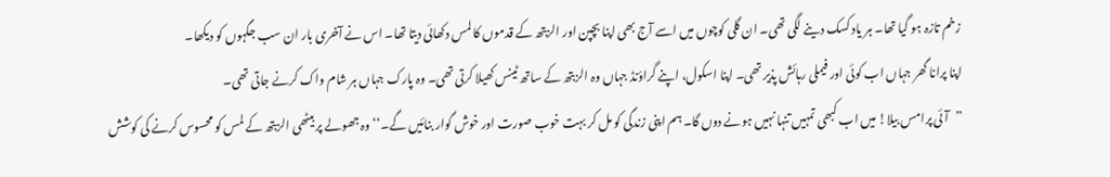زخم تازہ ہو گیا تھا۔ ہر یاد کسک دینے لگی تھی۔ ان گلی کوچوں میں اسے آج بھی اپنا بچپن اور الزبتھ کے قدموں کا لمس دکھائی دیتا تھا۔ اس نے آخری بار ان سب جگہوں کو دیکھا۔
اپنا پرانا گھر جہاں اب کوئی اور فیملی رہائش پذیر تھی۔ اپنا اسکول، اپنے گراؤنڈ جہاں وہ الزبتھ کے ساتھ ٹینس کھیلا کرتی تھی۔ وہ پارک جہاں ہر شام واک کرنے جاتی تھی۔
’’آئی پرامس بیلا! میں اب کبھی تمہیں تنہا نہیں ہونے دوں گا۔ ہم اپنی زندگی کو مل کر بہت خوب صورت اور خوش گوار بنائیں گے۔‘‘ وہ جھولے پر بیٹھی الزبتھ کے لمس کو محسوس کرنے کی کوشش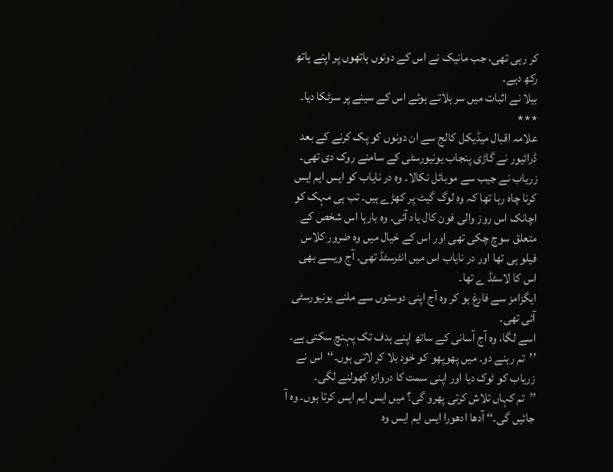کر رہی تھی، جب مانیک نے اس کے دونوں ہاتھوں پر اپنے ہاتھ رکھ دیے۔
بیلا نے اثبات میں سر ہلاتے ہوئے اس کے سینے پر سرٹکا دیا۔
٭٭٭
علامہ اقبال میڈیکل کالج سے ان دونوں کو پک کرنے کے بعد ڈرائیور نے گاڑی پنجاب یونیورسٹی کے سامنے روک دی تھی۔ زریاب نے جیب سے موبائل نکالا۔ وہ در نایاب کو ایس ایم ایس کرنا چاہ رہا تھا کہ وہ لوگ گیٹ پر کھڑے ہیں۔ تب ہی مہک کو اچانک اس روز والی فون کال یاد آئی۔ وہ بارہا اس شخص کے متعلق سوچ چکی تھی اور اس کے خیال میں وہ ضرور کلاس فیلو ہی تھا اور در نایاب اس میں انٹرسٹڈ تھی۔ آج ویسے بھی اس کا لاسٹڈ ے تھا۔
ایگزامز سے فارغ ہو کر وہ آج اپنی دوستوں سے ملنے یونیورسٹی آئی تھی۔
اسے لگا، وہ آج آسانی کے ساتھ اپنے ہدف تک پہنچ سکتی ہے۔
’’تم رہنے دو۔ میں پھوپھو کو خود بلا کر لاتی ہوں۔‘‘اس نے زریاب کو ٹوک دیا اور اپنی سمت کا دروازہ کھولنے لگی۔
’’تم کہاں تلاش کرتی پھرو گی؟ میں ایس ایم ایس کرتا ہوں۔ وہ آ جائیں گی۔‘‘ آدھا ادھورا ایس ایم ایس وہ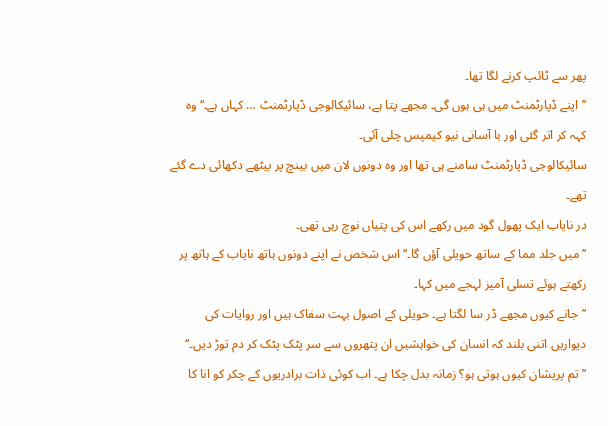پھر سے ٹائپ کرنے لگا تھا۔
’’اپنے ڈپارٹمنٹ میں ہی ہوں گی۔ مجھے پتا ہے، سائیکالوجی ڈپارٹمنٹ … کہاں ہے۔‘‘ وہ کہہ کر اتر گئی اور با آسانی نیو کیمپس چلی آئی۔
سائیکالوجی ڈپارٹمنٹ سامنے ہی تھا اور وہ دونوں لان میں بینچ پر بیٹھے دکھائی دے گئے تھے۔
در نایاب ایک پھول گود میں رکھے اس کی پتیاں نوچ رہی تھی۔
’’میں جلد مما کے ساتھ حویلی آؤں گا۔‘‘ اس شخص نے اپنے دونوں ہاتھ نایاب کے ہاتھ پر رکھتے ہوئے تسلی آمیز لہجے میں کہا۔
’’جانے کیوں مجھے ڈر سا لگتا ہے۔ حویلی کے اصول بہت سفاک ہیں اور روایات کی دیواریں اتنی بلند کہ انسان کی خواہشیں ان پتھروں سے سر پٹک پٹک کر دم توڑ دیں۔‘‘
’’تم پریشان کیوں ہوتی ہو؟ زمانہ بدل چکا ہے۔ اب کوئی ذات برادریوں کے چکر کو انا کا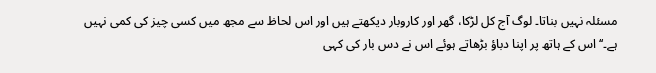مسئلہ نہیں بناتا۔ لوگ آج کل لڑکا، گھر اور کاروبار دیکھتے ہیں اور اس لحاظ سے مجھ میں کسی چیز کی کمی نہیں ہے۔‘‘ اس کے ہاتھ پر اپنا دباؤ بڑھاتے ہوئے اس نے دس بار کی کہی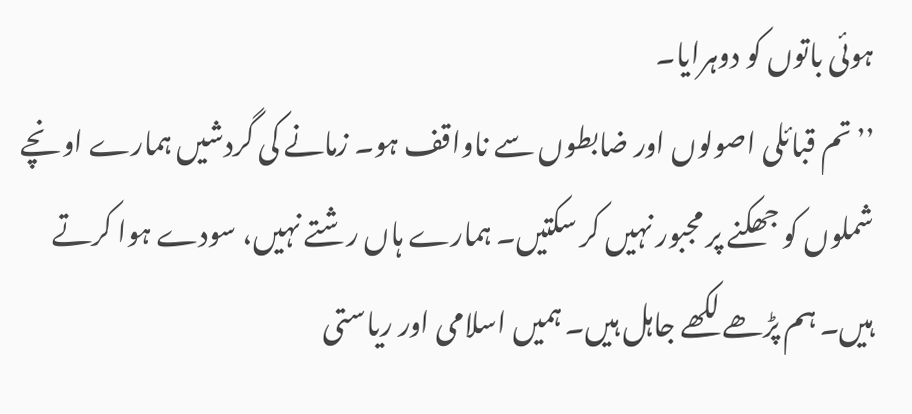ہوئی باتوں کو دوہرایا۔
’’تم قبائلی اصولوں اور ضابطوں سے ناواقف ہو۔ زمانے کی گردشیں ہمارے اونچے شملوں کو جھکنے پر مجبور نہیں کر سکتیں۔ ہمارے ہاں رشتے نہیں، سودے ہوا کرتے ہیں۔ ہم پڑھے لکھے جاہل ہیں۔ ہمیں اسلامی اور ریاستی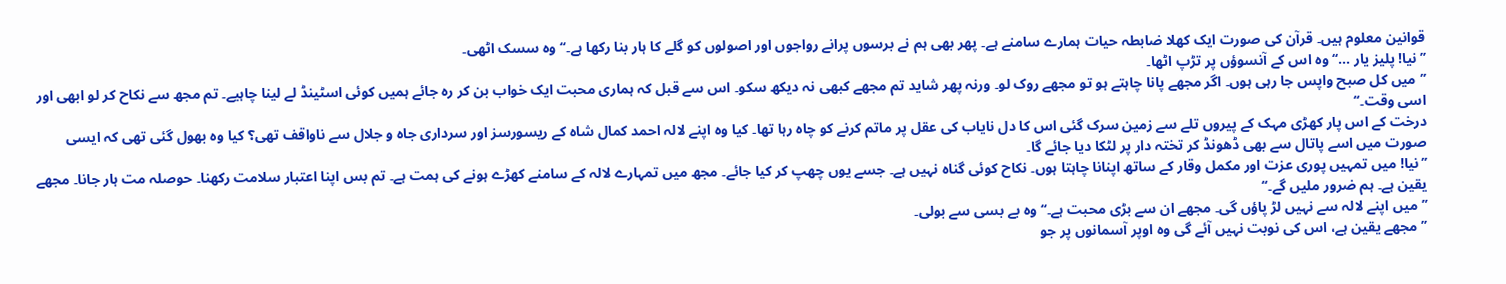قوانین معلوم ہیں۔ قرآن کی صورت ایک کھلا ضابطہ حیات ہمارے سامنے ہے۔ پھر بھی ہم نے برسوں پرانے رواجوں اور اصولوں کو گلے کا ہار بنا رکھا ہے۔‘‘ وہ سسک اٹھی۔
’’نیا! پلیز یار …‘‘ وہ اس کے آنسوؤں پر تڑپ اٹھا۔
’’میں کل صبح واپس جا رہی ہوں۔ اگر مجھے پانا چاہتے ہو تو مجھے روک لو۔ ورنہ پھر شاید تم مجھے کبھی نہ دیکھ سکو۔ اس سے قبل کہ ہماری محبت ایک خواب بن کر رہ جائے ہمیں کوئی اسٹینڈ لے لینا چاہیے۔ تم مجھ سے نکاح کر لو ابھی اور اسی وقت۔‘‘
درخت کے اس پار کھڑی مہک کے پیروں تلے سے زمین سرک گئی اس کا دل نایاب کی عقل پر ماتم کرنے کو چاہ رہا تھا۔ کیا وہ اپنے لالہ احمد کمال شاہ کے ریسورسز اور سرداری جاہ و جلال سے ناواقف تھی؟ کیا وہ بھول گئی تھی کہ ایسی صورت میں اسے پاتال سے بھی ڈھونڈ کر تختہ دار پر لٹکا دیا جائے گا۔
’’نیا! میں تمہیں پوری عزت اور مکمل وقار کے ساتھ اپنانا چاہتا ہوں۔ نکاح کوئی گناہ نہیں ہے۔ جسے یوں چھپ کر کیا جائے۔ مجھ میں تمہارے لالہ کے سامنے کھڑے ہونے کی ہمت ہے۔ تم بس اپنا اعتبار سلامت رکھنا۔ حوصلہ مت ہار جانا۔ مجھے یقین ہے۔ ہم ضرور ملیں گے۔‘‘
’’میں اپنے لالہ سے نہیں لڑ پاؤں گی۔ مجھے ان سے بڑی محبت ہے۔‘‘ وہ بے بسی سے بولی۔
’’مجھے یقین ہے، اس کی نوبت نہیں آئے گی وہ اوپر آسمانوں پر جو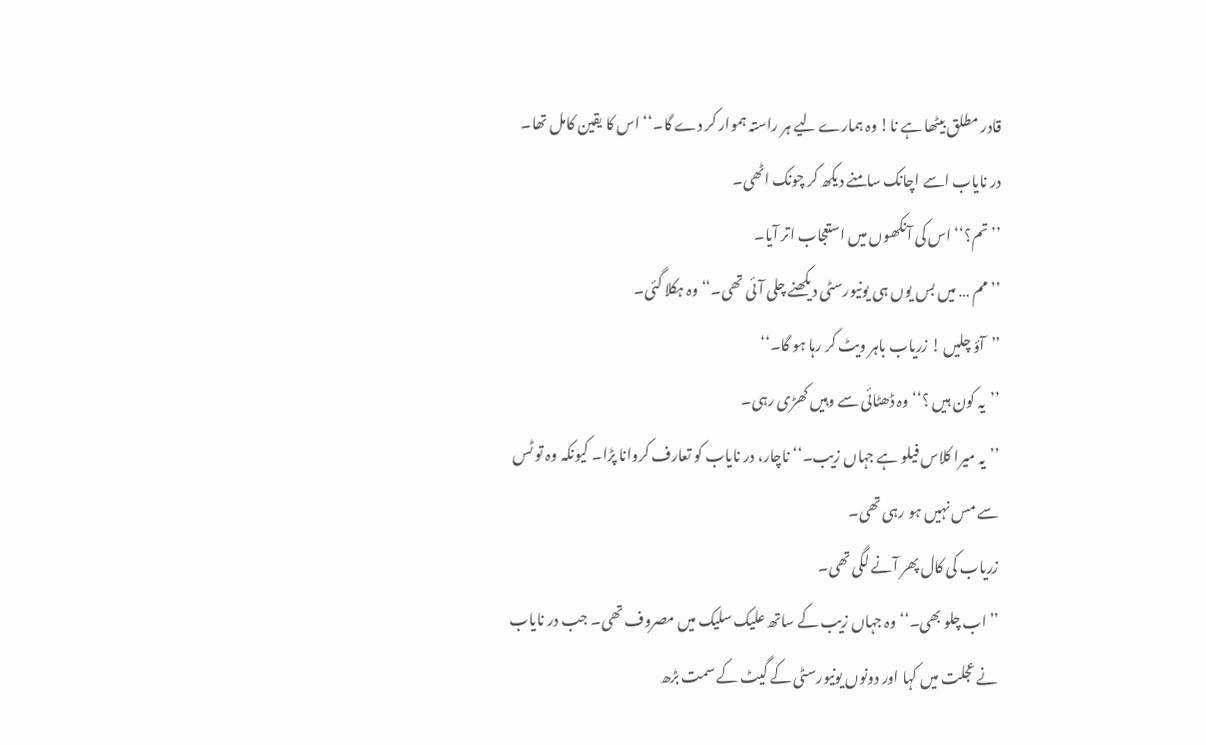قادر مطلق بیٹھا ہے نا! وہ ہمارے لیے ہر راستہ ہموار کر دے گا۔‘‘ اس کا یقین کامل تھا۔
در نایاب اسے اچانک سامنے دیکھ کر چونک اٹھی۔
’’تم؟‘‘ اس کی آنکھوں میں استعجاب اتر آیا۔
’’مم … میں بس یوں ہی یونیورسٹی دیکھنے چلی آئی تھی۔‘‘ وہ ہکلا گئی۔
’’آؤ چلیں ! زریاب باہر ویٹ کر رہا ہو گا۔‘‘
’’یہ کون ہیں ؟‘‘ وہ ڈھٹائی سے وہیں کھڑی رہی۔
’’یہ میرا کلاس فیلو ہے جہاں زیب۔‘‘ ناچار، در نایاب کو تعارف کروانا پڑا۔ کیونکہ وہ تو ٹس سے مس نہیں ہو رہی تھی۔
زریاب کی کال پھر آنے لگی تھی۔
’’اب چلو بھی۔‘‘ وہ جہاں زیب کے ساتھ علیک سلیک میں مصروف تھی۔ جب در نایاب نے عجلت میں کہا اور دونوں یونیورسٹی کے گیٹ کے سمت بڑھ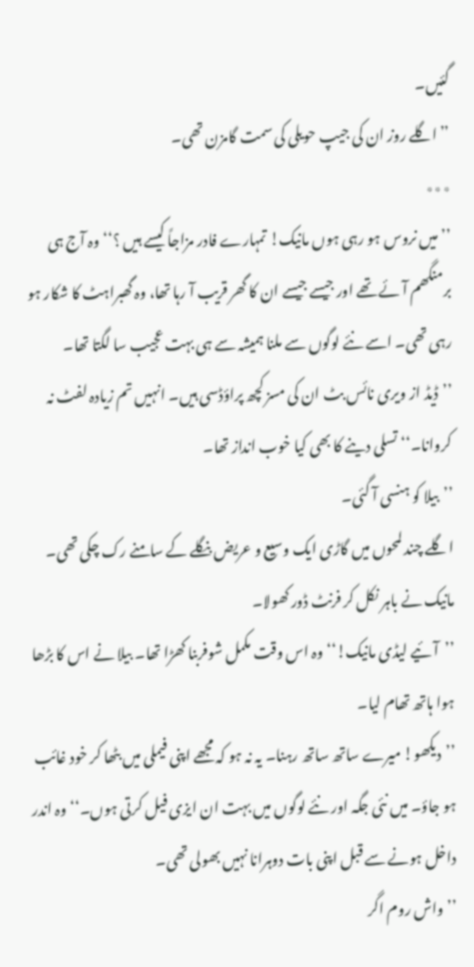گئیں۔
’’اگلے روز ان کی جیپ حویلی کی سمت گامزن تھی۔
٭٭٭
’’میں نروس ہو رہی ہوں مانیک! تمہارے فادر مزاجاً کیسے ہیں ؟‘‘ وہ آج ہی برمنگھم آئے تھے اور جیسے جیسے ان کا گھر قریب آ رہا تھا، وہ گھبراہٹ کا شکار ہو رہی تھی۔ اسے نئے لوگوں سے ملنا ہمیشہ سے ہی بہت عجیب سا لگتا تھا۔
’’ڈیڈ از ویری نائس بٹ ان کی مسز کچھ پراؤڈسی ہیں۔ انہیں تم زیادہ لفٹ نہ کروانا۔‘‘ تسلی دینے کا بھی کیا خوب انداز تھا۔
’’بیلا کو ہنسی آ گئی۔
اگلے چند لمحوں میں گاڑی ایک وسیع و عریض بنگلے کے سامنے رک چکی تھی۔ مانیک نے باہر نکل کر فرنٹ ڈور کھولا۔
’’آئیے لیڈی مانیک!‘‘ وہ اس وقت مکمل شوفربنا کھڑا تھا۔ بیلا نے اس کا بڑھا ہوا ہاتھ تھام لیا۔
’’دیکھو! میرے ساتھ ساتھ رہنا۔ یہ نہ ہو کہ مجھے اپنی فیملی میں بٹھا کر خود غائب ہو جاؤ۔ میں نئی جگہ اور نئے لوگوں میں بہت ان ایزی فیل کرتی ہوں۔‘‘ وہ اندر داخل ہونے سے قبل اپنی بات دوہرانا نہیں بھولی تھی۔
’’واش روم اگر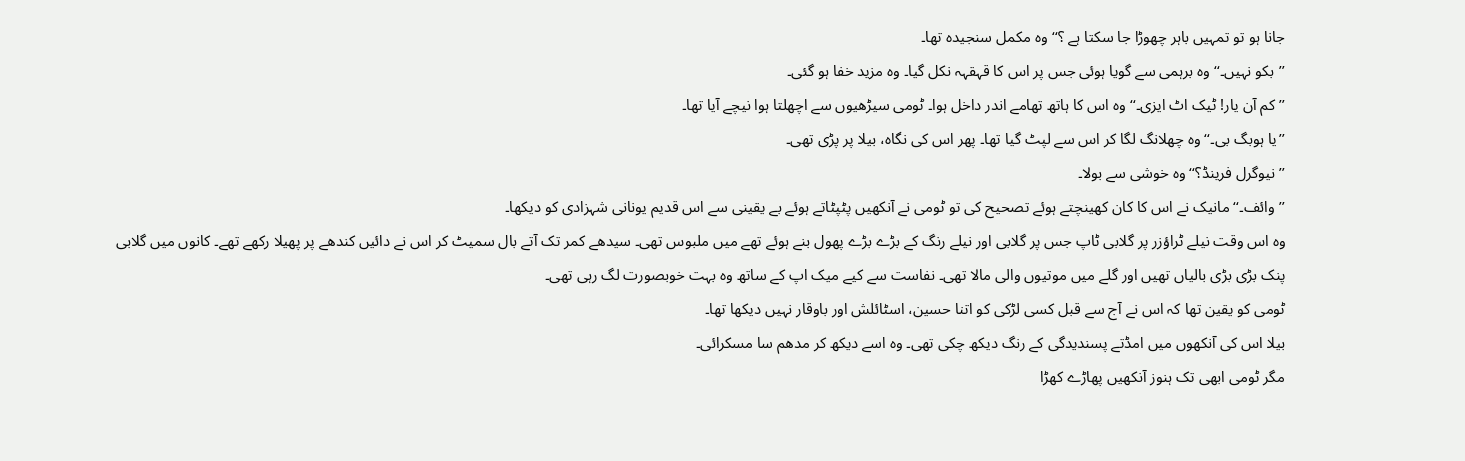جانا ہو تو تمہیں باہر چھوڑا جا سکتا ہے ؟‘‘ وہ مکمل سنجیدہ تھا۔
’’بکو نہیں۔‘‘ وہ برہمی سے گویا ہوئی جس پر اس کا قہقہہ نکل گیا۔ وہ مزید خفا ہو گئی۔
’’کم آن یار! ٹیک اٹ ایزی۔‘‘ وہ اس کا ہاتھ تھامے اندر داخل ہوا۔ ٹومی سیڑھیوں سے اچھلتا ہوا نیچے آیا تھا۔
’’یا ہوبگ بی۔‘‘ وہ چھلانگ لگا کر اس سے لپٹ گیا تھا۔ پھر اس کی نگاہ، بیلا پر پڑی تھی۔
’’نیوگرل فرینڈ؟‘‘ وہ خوشی سے بولا۔
’’وائف۔‘‘ مانیک نے اس کا کان کھینچتے ہوئے تصحیح کی تو ٹومی نے آنکھیں پٹپٹاتے ہوئے بے یقینی سے اس قدیم یونانی شہزادی کو دیکھا۔
وہ اس وقت نیلے ٹراؤزر پر گلابی ٹاپ جس پر گلابی اور نیلے رنگ کے بڑے بڑے پھول بنے ہوئے تھے میں ملبوس تھی۔ سیدھے کمر تک آتے بال سمیٹ کر اس نے دائیں کندھے پر پھیلا رکھے تھے۔ کانوں میں گلابی پنک بڑی بڑی بالیاں تھیں اور گلے میں موتیوں والی مالا تھی۔ نفاست سے کیے میک اپ کے ساتھ وہ بہت خوبصورت لگ رہی تھی۔
ٹومی کو یقین تھا کہ اس نے آج سے قبل کسی لڑکی کو اتنا حسین، اسٹائلش اور باوقار نہیں دیکھا تھا۔
بیلا اس کی آنکھوں میں امڈتے پسندیدگی کے رنگ دیکھ چکی تھی۔ وہ اسے دیکھ کر مدھم سا مسکرائی۔
مگر ٹومی ابھی تک ہنوز آنکھیں پھاڑے کھڑا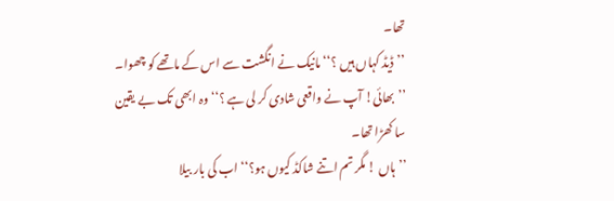تھا۔
’’ڈیڈ کہاں ہیں ؟‘‘ مانیک نے انگشت سے اس کے ماتھے کو چھوا۔
’’بھائی! آپ نے واقعی شادی کر لی ہے ؟‘‘ وہ ابھی تک بے یقین سا کھڑا تھا۔
’’ہاں ! مگر تم اتنے شاکڈ کیوں ہو؟‘‘ اب کی بار بیلا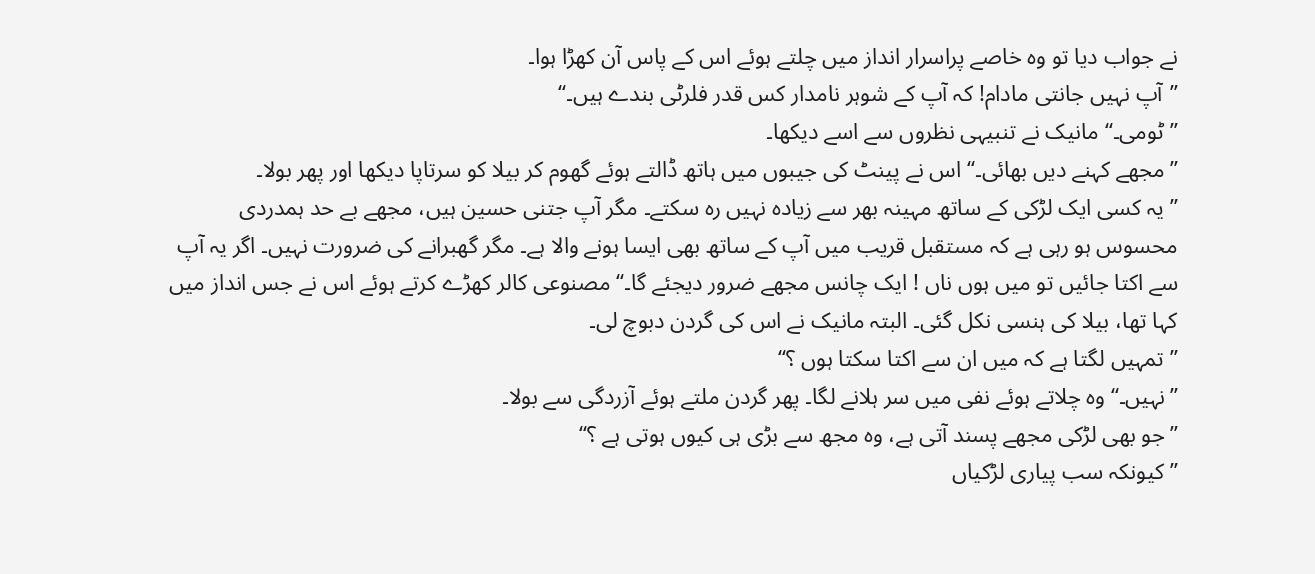نے جواب دیا تو وہ خاصے پراسرار انداز میں چلتے ہوئے اس کے پاس آن کھڑا ہوا۔
’’آپ نہیں جانتی مادام! کہ آپ کے شوہر نامدار کس قدر فلرٹی بندے ہیں۔‘‘
’’ٹومی۔‘‘ مانیک نے تنبیہی نظروں سے اسے دیکھا۔
’’مجھے کہنے دیں بھائی۔‘‘ اس نے پینٹ کی جیبوں میں ہاتھ ڈالتے ہوئے گھوم کر بیلا کو سرتاپا دیکھا اور پھر بولا۔
’’یہ کسی ایک لڑکی کے ساتھ مہینہ بھر سے زیادہ نہیں رہ سکتے۔ مگر آپ جتنی حسین ہیں، مجھے بے حد ہمدردی محسوس ہو رہی ہے کہ مستقبل قریب میں آپ کے ساتھ بھی ایسا ہونے والا ہے۔ مگر گھبرانے کی ضرورت نہیں۔ اگر یہ آپ سے اکتا جائیں تو میں ہوں ناں ! ایک چانس مجھے ضرور دیجئے گا۔‘‘ مصنوعی کالر کھڑے کرتے ہوئے اس نے جس انداز میں کہا تھا، بیلا کی ہنسی نکل گئی۔ البتہ مانیک نے اس کی گردن دبوچ لی۔
’’تمہیں لگتا ہے کہ میں ان سے اکتا سکتا ہوں ؟‘‘
’’نہیں۔‘‘ وہ چلاتے ہوئے نفی میں سر ہلانے لگا۔ پھر گردن ملتے ہوئے آزردگی سے بولا۔
’’جو بھی لڑکی مجھے پسند آتی ہے، وہ مجھ سے بڑی ہی کیوں ہوتی ہے ؟‘‘
’’کیونکہ سب پیاری لڑکیاں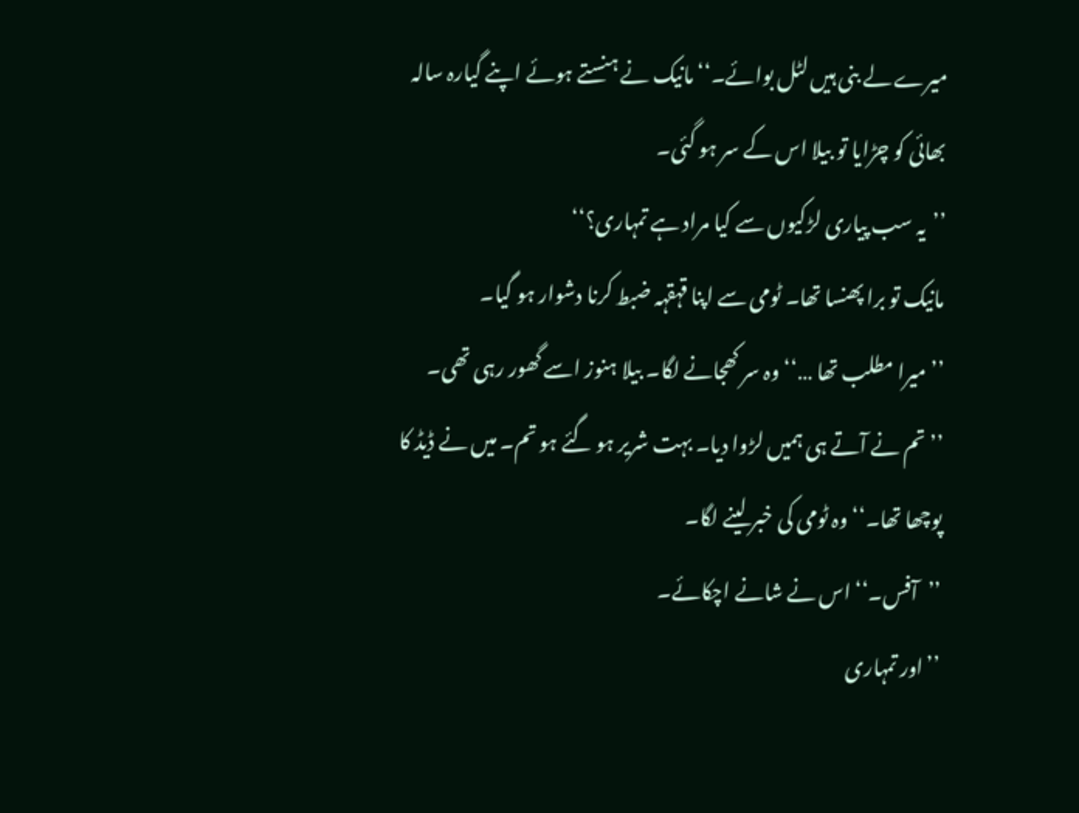میرے لے بنی ہیں لٹل بوائے۔‘‘ مانیک نے ہنستے ہوئے اپنے گیارہ سالہ بھائی کو چڑایا تو بیلا اس کے سر ہو گئی۔
’’یہ سب پیاری لڑکیوں سے کیا مراد ہے تمہاری؟‘‘
مانیک تو برا پھنسا تھا۔ ٹومی سے اپنا قہقہہ ضبط کرنا دشوار ہو گیا۔
’’میرا مطلب تھا …‘‘ وہ سر کھجانے لگا۔ بیلا ہنوز اسے گھور رہی تھی۔
’’تم نے آتے ہی ہمیں لڑوا دیا۔ بہت شریر ہو گئے ہو تم۔ میں نے ڈیڈ کا پوچھا تھا۔‘‘ وہ ٹومی کی خبر لینے لگا۔
’’آفس۔‘‘ اس نے شانے اچکائے۔
’’اور تمہاری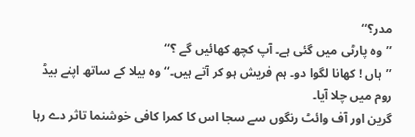مدر؟‘‘
’’وہ پارٹی میں گئی ہے۔ آپ کچھ کھائیں گے ؟‘‘
’’ہاں ! کھانا لگوا دو۔ ہم فریش ہو کر آتے ہیں۔‘‘ وہ بیلا کے ساتھ اپنے بیڈ روم میں چلا آیا۔
گرین اور آف وائٹ رنگوں سے سجا اس کا کمرا کافی خوشنما تاثر دے رہا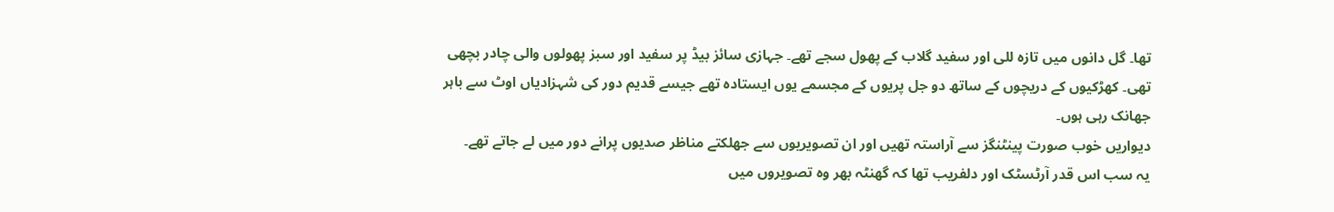تھا۔ گل دانوں میں تازہ للی اور سفید گلاب کے پھول سجے تھے۔ جہازی سائز بیڈ پر سفید اور سبز پھولوں والی چادر بچھی تھی۔ کھڑکیوں کے دریچوں کے ساتھ دو جل پریوں کے مجسمے یوں ایستادہ تھے جیسے قدیم دور کی شہزادیاں اوٹ سے باہر جھانک رہی ہوں۔
دیواریں خوب صورت پینٹنگز سے آراستہ تھیں اور ان تصویریوں سے جھلکتے مناظر صدیوں پرانے دور میں لے جاتے تھے۔
یہ سب اس قدر آرٹسٹک اور دلفریب تھا کہ گھنٹہ بھر وہ تصویروں میں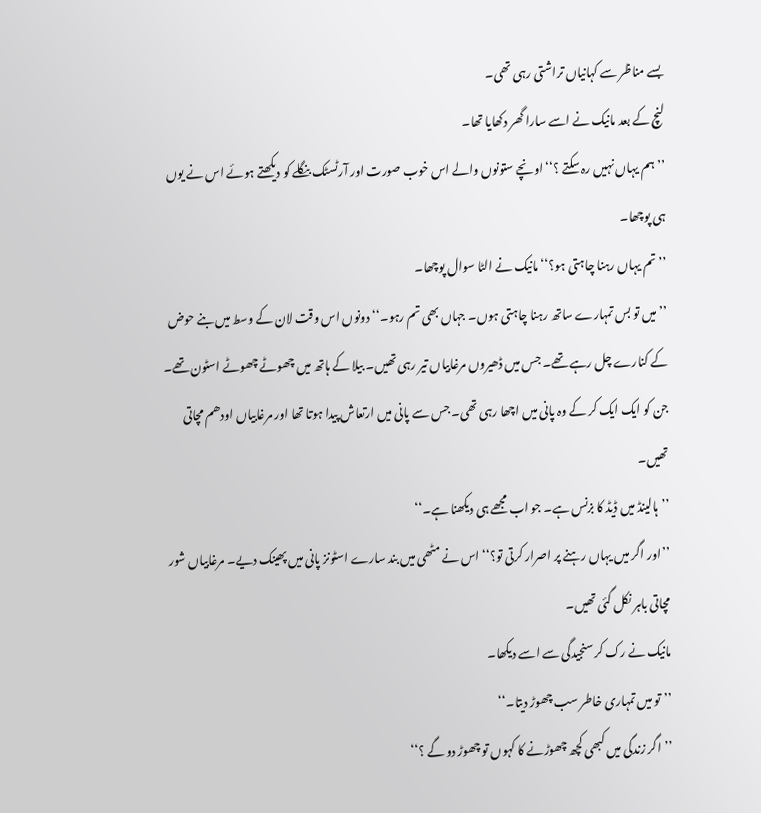بسے مناظر سے کہانیاں تراشتی رہی تھی۔
لنچ کے بعد مانیک نے اسے سارا گھر دکھایا تھا۔
’’ہم یہاں نہیں رہ سکتے ؟‘‘ اونچے ستونوں والے اس خوب صورت اور آرٹسٹک بنگلے کو دیکھتے ہوئے اس نے یوں ہی پوچھا۔
’’تم یہاں رہنا چاہتی ہو؟‘‘ مانیک نے الٹا سوال پوچھا۔
’’میں تو بس تمہارے ساتھ رہنا چاہتی ہوں۔ جہاں بھی تم رہو۔‘‘ دونوں اس وقت لان کے وسط میں بنے حوض کے کنارے چل رہے تھے۔ جس میں ڈھیروں مرغابیاں تیر رہی تھیں۔ بیلا کے ہاتھ میں چھوٹے چھوٹے اسٹون تھے۔ جن کو ایک ایک کر کے وہ پانی میں اچھا رہی تھی۔ جس سے پانی میں ارتعاش پیدا ہوتا تھا اور مرغابیاں اودھم مچاتی تھیں۔
’’ہالینڈ میں ڈیڈ کا بزنس ہے۔ جو اب مجھے ہی دیکھنا ہے۔‘‘
’’اور اگر میں یہاں رہنے پر اصرار کرتی تو؟‘‘ اس نے مٹھی میں بند سارے اسٹونز پانی میں پھینک دیے۔ مرغابیاں شور مچاتی باہر نکل گئی تھیں۔
مانیک نے رک کر سنجیدگی سے اسے دیکھا۔
’’تو میں تمہاری خاطر سب چھوڑ دیتا۔‘‘
’’اگر زندگی میں کبھی کچھ چھوڑنے کا کہوں تو چھوڑ دو گے ؟‘‘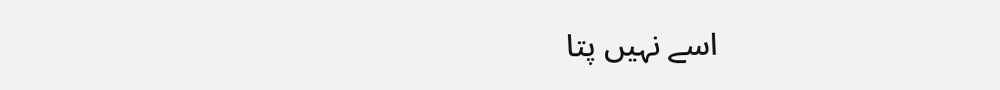اسے نہیں پتا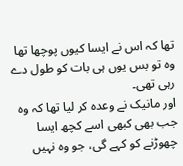تھا کہ اس نے ایسا کیوں پوچھا تھا وہ تو بس یوں ہی بات کو طول دے رہی تھی۔
اور مانیک نے وعدہ کر لیا تھا کہ وہ جب بھی کبھی اسے کچھ ایسا چھوڑنے کو کہے گی، جو وہ نہیں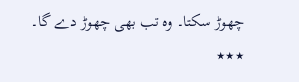چھوڑ سکتا۔ وہ تب بھی چھوڑ دے گا۔
٭٭٭